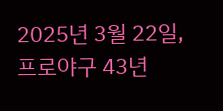2025년 3월 22일, 프로야구 43년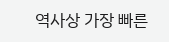역사상 가장 빠른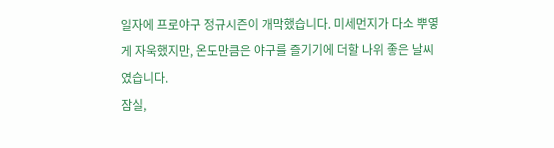일자에 프로야구 정규시즌이 개막했습니다. 미세먼지가 다소 뿌옇게 자욱했지만, 온도만큼은 야구를 즐기기에 더할 나위 좋은 날씨였습니다.
잠실,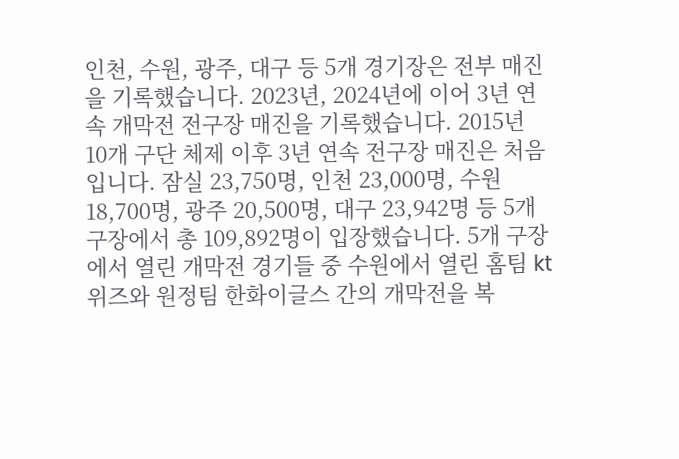인천, 수원, 광주, 대구 등 5개 경기장은 전부 매진을 기록했습니다. 2023년, 2024년에 이어 3년 연속 개막전 전구장 매진을 기록했습니다. 2015년 10개 구단 체제 이후 3년 연속 전구장 매진은 처음입니다. 잠실 23,750명, 인천 23,000명, 수원 18,700명, 광주 20,500명, 대구 23,942명 등 5개 구장에서 총 109,892명이 입장했습니다. 5개 구장에서 열린 개막전 경기들 중 수원에서 열린 홈팀 kt위즈와 원정팀 한화이글스 간의 개막전을 복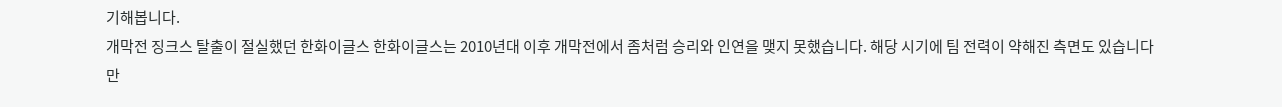기해봅니다.
개막전 징크스 탈출이 절실했던 한화이글스 한화이글스는 2010년대 이후 개막전에서 좀처럼 승리와 인연을 맺지 못했습니다. 해당 시기에 팀 전력이 약해진 측면도 있습니다만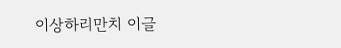이상하리만치 이글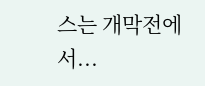스는 개막전에서...